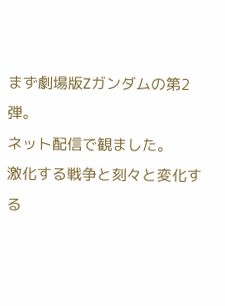まず劇場版Zガンダムの第2弾。
ネット配信で観ました。
激化する戦争と刻々と変化する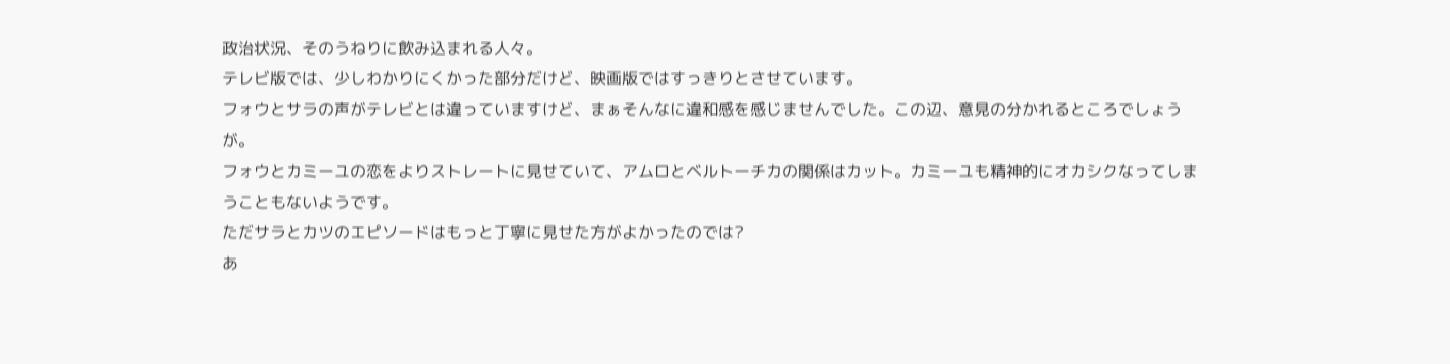政治状況、そのうねりに飲み込まれる人々。
テレビ版では、少しわかりにくかった部分だけど、映画版ではすっきりとさせています。
フォウとサラの声がテレビとは違っていますけど、まぁそんなに違和感を感じませんでした。この辺、意見の分かれるところでしょうが。
フォウとカミーユの恋をよりストレートに見せていて、アムロとベルトーチカの関係はカット。カミーユも精神的にオカシクなってしまうこともないようです。
ただサラとカツのエピソードはもっと丁寧に見せた方がよかったのでは?
あ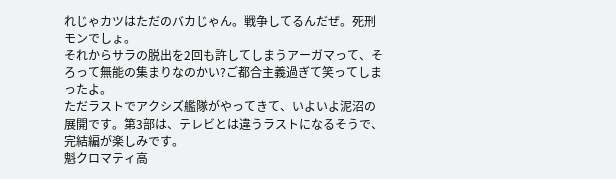れじゃカツはただのバカじゃん。戦争してるんだぜ。死刑モンでしょ。
それからサラの脱出を2回も許してしまうアーガマって、そろって無能の集まりなのかい?ご都合主義過ぎて笑ってしまったよ。
ただラストでアクシズ艦隊がやってきて、いよいよ泥沼の展開です。第3部は、テレビとは違うラストになるそうで、完結編が楽しみです。
魁クロマティ高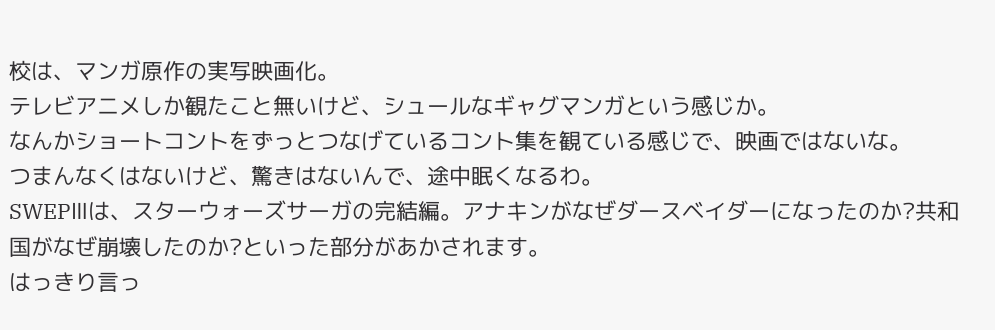校は、マンガ原作の実写映画化。
テレビアニメしか観たこと無いけど、シュールなギャグマンガという感じか。
なんかショートコントをずっとつなげているコント集を観ている感じで、映画ではないな。
つまんなくはないけど、驚きはないんで、途中眠くなるわ。
SWEPⅢは、スターウォーズサーガの完結編。アナキンがなぜダースベイダーになったのか?共和国がなぜ崩壊したのか?といった部分があかされます。
はっきり言っ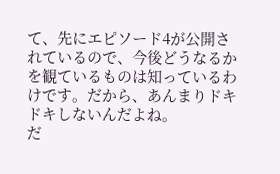て、先にエピソード4が公開されているので、今後どうなるかを観ているものは知っているわけです。だから、あんまりドキドキしないんだよね。
だ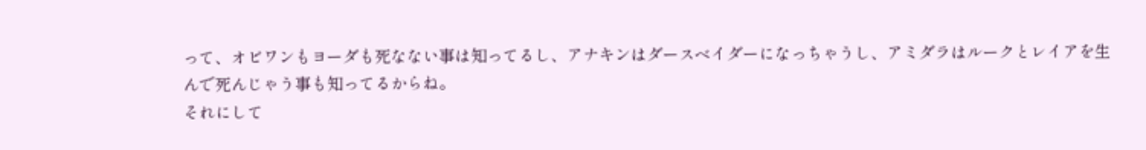って、オビワンもヨーダも死なない事は知ってるし、アナキンはダースベイダーになっちゃうし、アミダラはルークとレイアを生んで死んじゃう事も知ってるからね。
それにして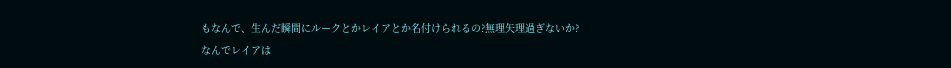もなんで、生んだ瞬間にルークとかレイアとか名付けられるの?無理矢理過ぎないか?
なんでレイアは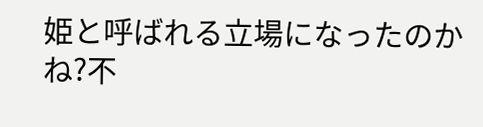姫と呼ばれる立場になったのかね?不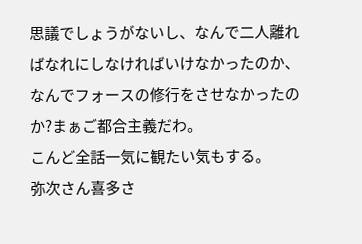思議でしょうがないし、なんで二人離ればなれにしなければいけなかったのか、なんでフォースの修行をさせなかったのか?まぁご都合主義だわ。
こんど全話一気に観たい気もする。
弥次さん喜多さ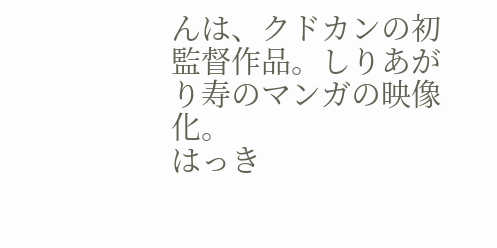んは、クドカンの初監督作品。しりあがり寿のマンガの映像化。
はっき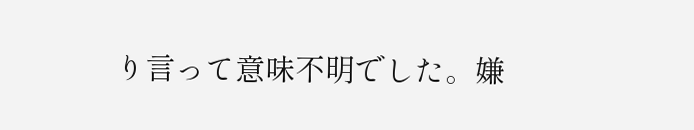り言って意味不明でした。嫌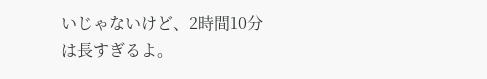いじゃないけど、2時間10分は長すぎるよ。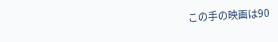この手の映画は90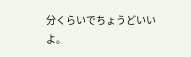分くらいでちょうどいいよ。